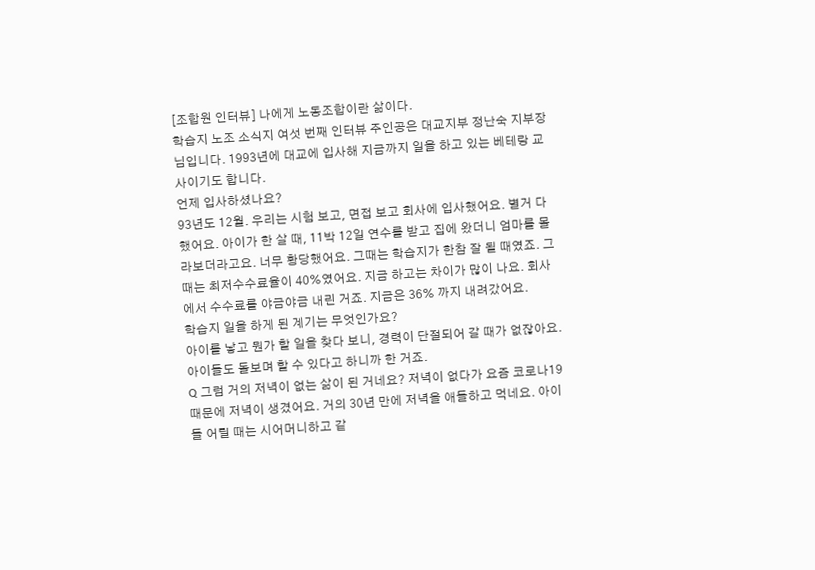[조합원 인터뷰] 나에게 노동조합이란 삶이다.
학습지 노조 소식지 여섯 번째 인터뷰 주인공은 대교지부 정난숙 지부장님입니다. 1993년에 대교에 입사해 지금까지 일을 하고 있는 베테랑 교사이기도 합니다.
언제 입사하셨나요?
93년도 12월. 우리는 시험 보고, 면접 보고 회사에 입사했어요. 별거 다했어요. 아이가 한 살 때, 11박 12일 연수를 받고 집에 왔더니 엄마를 몰라보더라고요. 너무 황당했어요. 그때는 학습지가 한참 잘 될 때였죠. 그때는 최저수수료율이 40%였어요. 지금 하고는 차이가 많이 나요. 회사에서 수수료를 야금야금 내린 거죠. 지금은 36% 까지 내려갔어요.
학습지 일을 하게 된 계기는 무엇인가요?
아이를 낳고 뭔가 할 일을 찾다 보니, 경력이 단절되어 갈 때가 없잖아요. 아이들도 돌보며 할 수 있다고 하니까 한 거죠.
Q 그럼 거의 저녁이 없는 삶이 된 거네요? 저녁이 없다가 요즘 코로나19 때문에 저녁이 생겼어요. 거의 30년 만에 저녁을 애들하고 먹네요. 아이들 어릴 때는 시어머니하고 같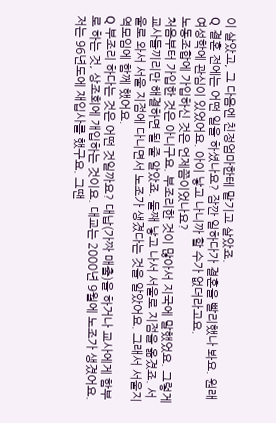이 살았고, 그 다음엔 친정엄마한테 맡기고 살았죠.
Q 결혼 전에는 어떤 일을 하셨나요? 잠깐 일하다가 결혼을 빨리했나 봐요. 원래 여성학에 관심이 있었어요. 아이 낳고 나니까 할 수가 없더라고요.
노동조합에 가입하신 것은 언제쯤이었나요?
처음부터 가입한 것은 아니구요. 부조리한 것이 많아서 지국에 말했었요. 그렇게 교사들끼리만 해결하면 될 줄 알았죠. 둘째 낳고 나서 서울로 지점을 옮겼죠. 서울로 와서 서울 지점에 다니면서 노조가 생겼다는 것을 알았어요. 그래서 서울지역모임에 함께 했어요.
Q 부조리 하다는 것은 어떤 것일까요? 대납(가짜 매출)을 하거나 교사에게 함부로 하는 것, 상조회에 개입하는 것이요. 대교는 2000년 9월에 노조가 생겼어요. 저는 96년도에 재입사를 했구요. 그땐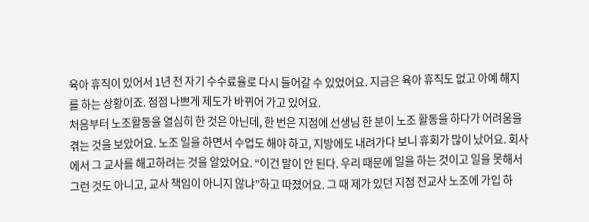육아 휴직이 있어서 1년 전 자기 수수료율로 다시 들어갈 수 있었어요. 지금은 육아 휴직도 없고 아예 해지를 하는 상황이죠. 점점 나쁘게 제도가 바뀌어 가고 있어요.
처음부터 노조활동을 열심히 한 것은 아닌데, 한 번은 지점에 선생님 한 분이 노조 활동을 하다가 어려움을 겪는 것을 보았어요. 노조 일을 하면서 수업도 해야 하고, 지방에도 내려가다 보니 휴회가 많이 났어요. 회사에서 그 교사를 해고하려는 것을 알았어요. “이건 말이 안 된다. 우리 때문에 일을 하는 것이고 일을 못해서 그런 것도 아니고, 교사 책임이 아니지 않냐”하고 따졌어요. 그 때 제가 있던 지점 전교사 노조에 가입 하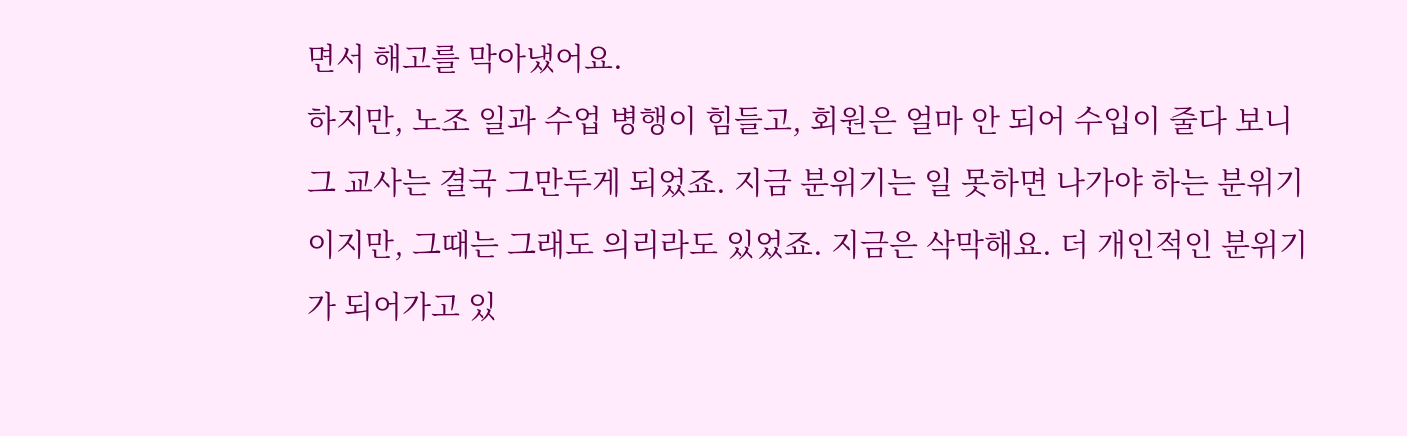면서 해고를 막아냈어요.
하지만, 노조 일과 수업 병행이 힘들고, 회원은 얼마 안 되어 수입이 줄다 보니 그 교사는 결국 그만두게 되었죠. 지금 분위기는 일 못하면 나가야 하는 분위기이지만, 그때는 그래도 의리라도 있었죠. 지금은 삭막해요. 더 개인적인 분위기가 되어가고 있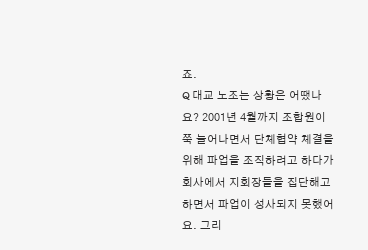죠.
Q 대교 노조는 상황은 어땠나요? 2001년 4월까지 조합원이 쭉 늘어나면서 단체협약 체결을 위해 파업을 조직하려고 하다가 회사에서 지회장들을 집단해고 하면서 파업이 성사되지 못했어요. 그리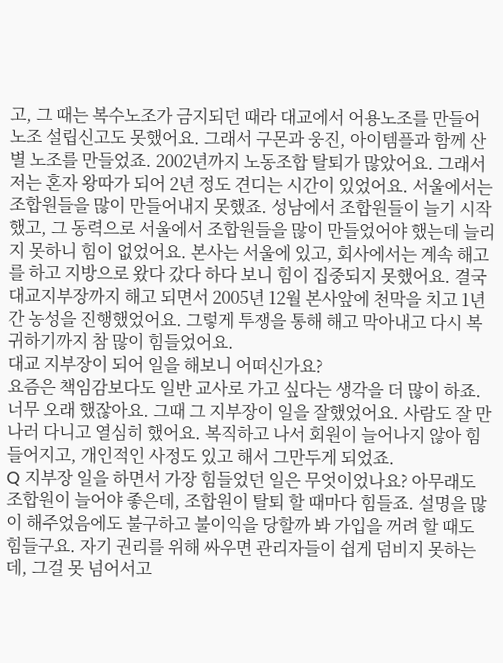고, 그 때는 복수노조가 금지되던 때라 대교에서 어용노조를 만들어 노조 설립신고도 못했어요. 그래서 구몬과 웅진, 아이템플과 함께 산별 노조를 만들었죠. 2002년까지 노동조합 탈퇴가 많았어요. 그래서 저는 혼자 왕따가 되어 2년 정도 견디는 시간이 있었어요. 서울에서는 조합원들을 많이 만들어내지 못했죠. 성남에서 조합원들이 늘기 시작 했고, 그 동력으로 서울에서 조합원들을 많이 만들었어야 했는데 늘리지 못하니 힘이 없었어요. 본사는 서울에 있고, 회사에서는 계속 해고를 하고 지방으로 왔다 갔다 하다 보니 힘이 집중되지 못했어요. 결국 대교지부장까지 해고 되면서 2005년 12월 본사앞에 천막을 치고 1년간 농성을 진행했었어요. 그렇게 투쟁을 통해 해고 막아내고 다시 복귀하기까지 참 많이 힘들었어요.
대교 지부장이 되어 일을 해보니 어떠신가요?
요즘은 책임감보다도 일반 교사로 가고 싶다는 생각을 더 많이 하죠. 너무 오래 했잖아요. 그때 그 지부장이 일을 잘했었어요. 사람도 잘 만나러 다니고 열심히 했어요. 복직하고 나서 회원이 늘어나지 않아 힘들어지고, 개인적인 사정도 있고 해서 그만두게 되었죠.
Q 지부장 일을 하면서 가장 힘들었던 일은 무엇이었나요? 아무래도 조합원이 늘어야 좋은데, 조합원이 탈퇴 할 때마다 힘들죠. 설명을 많이 해주었음에도 불구하고 불이익을 당할까 봐 가입을 꺼려 할 때도 힘들구요. 자기 권리를 위해 싸우면 관리자들이 쉽게 덤비지 못하는데, 그걸 못 넘어서고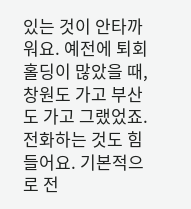있는 것이 안타까워요. 예전에 퇴회 홀딩이 많았을 때, 창원도 가고 부산도 가고 그랬었죠. 전화하는 것도 힘들어요. 기본적으로 전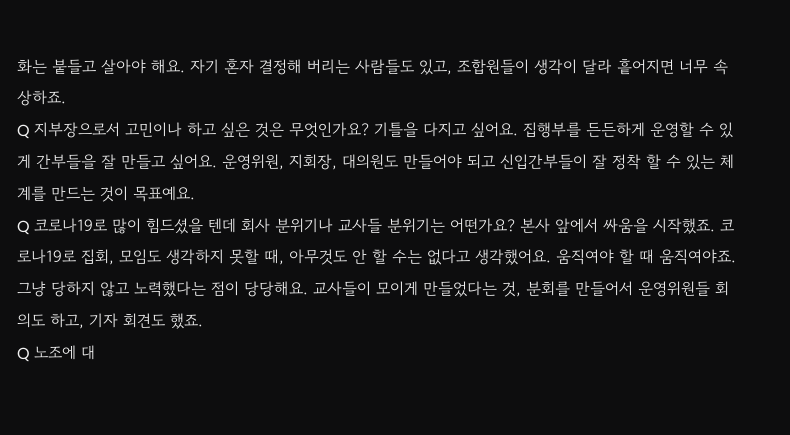화는 붙들고 살아야 해요. 자기 혼자 결정해 버리는 사람들도 있고, 조합원들이 생각이 달라 흩어지면 너무 속상하죠.
Q 지부장으로서 고민이나 하고 싶은 것은 무엇인가요? 기틀을 다지고 싶어요. 집행부를 든든하게 운영할 수 있게 간부들을 잘 만들고 싶어요. 운영위원, 지회장, 대의원도 만들어야 되고 신입간부들이 잘 정착 할 수 있는 체계를 만드는 것이 목표예요.
Q 코로나19로 많이 힘드셨을 텐데 회사 분위기나 교사들 분위기는 어떤가요? 본사 앞에서 싸움을 시작했죠. 코로나19로 집회, 모임도 생각하지 못할 때, 아무것도 안 할 수는 없다고 생각했어요. 움직여야 할 때 움직여야죠. 그냥 당하지 않고 노력했다는 점이 당당해요. 교사들이 모이게 만들었다는 것, 분회를 만들어서 운영위원들 회의도 하고, 기자 회견도 했죠.
Q 노조에 대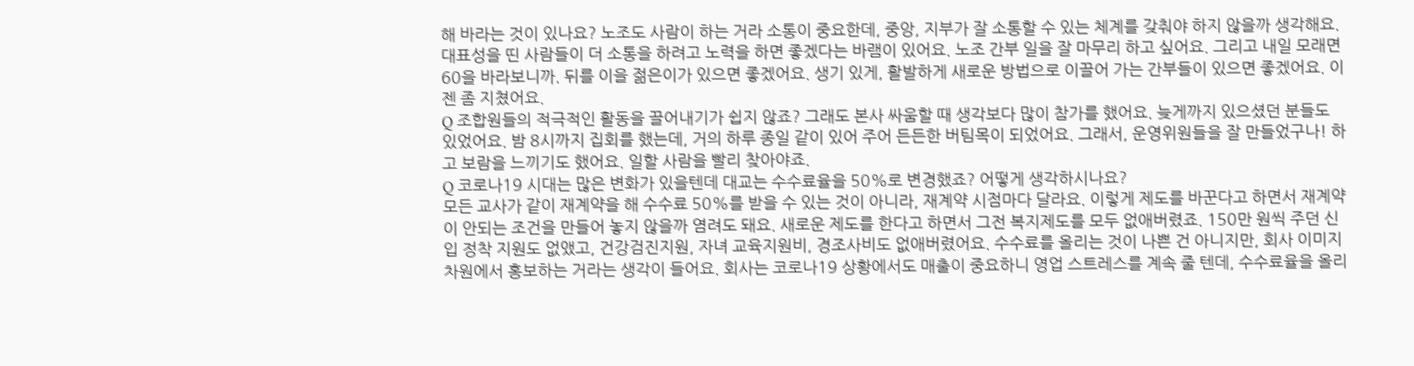해 바라는 것이 있나요? 노조도 사람이 하는 거라 소통이 중요한데, 중앙, 지부가 잘 소통할 수 있는 체계를 갖춰야 하지 않을까 생각해요. 대표성을 띤 사람들이 더 소통을 하려고 노력을 하면 좋겠다는 바램이 있어요. 노조 간부 일을 잘 마무리 하고 싶어요. 그리고 내일 모래면 60을 바라보니까. 뒤를 이을 젊은이가 있으면 좋겠어요. 생기 있게, 활발하게 새로운 방법으로 이끌어 가는 간부들이 있으면 좋겠어요. 이젠 좀 지쳤어요.
Q 조합원들의 적극적인 활동을 끌어내기가 쉽지 않죠? 그래도 본사 싸움할 때 생각보다 많이 참가를 했어요. 늦게까지 있으셨던 분들도 있었어요. 밤 8시까지 집회를 했는데, 거의 하루 종일 같이 있어 주어 든든한 버팀목이 되었어요. 그래서, 운영위원들을 잘 만들었구나! 하고 보람을 느끼기도 했어요. 일할 사람을 빨리 찾아야죠.
Q 코로나19 시대는 많은 변화가 있을텐데 대교는 수수료율을 50%로 변경했죠? 어떻게 생각하시나요?
모든 교사가 같이 재계약을 해 수수료 50%를 받을 수 있는 것이 아니라, 재계약 시점마다 달라요. 이렇게 제도를 바꾼다고 하면서 재계약이 안되는 조건을 만들어 놓지 않을까 염려도 돼요. 새로운 제도를 한다고 하면서 그전 복지제도를 모두 없애버렸죠. 150만 원씩 주던 신입 정착 지원도 없앴고, 건강검진지원, 자녀 교육지원비, 경조사비도 없애버렸어요. 수수료를 올리는 것이 나쁜 건 아니지만, 회사 이미지 차원에서 홍보하는 거라는 생각이 들어요. 회사는 코로나19 상황에서도 매출이 중요하니 영업 스트레스를 계속 줄 텐데, 수수료율을 올리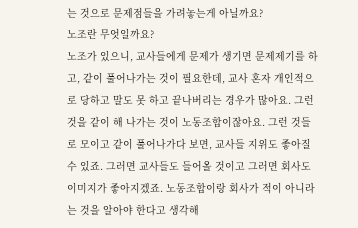는 것으로 문제점들을 가려놓는게 아닐까요?
노조란 무엇일까요?
노조가 있으니, 교사들에게 문제가 생기면 문제제기를 하고, 같이 풀어나가는 것이 필요한데, 교사 혼자 개인적으로 당하고 말도 못 하고 끝나버리는 경우가 많아요. 그런 것을 같이 해 나가는 것이 노동조합이잖아요. 그런 것들로 모이고 같이 풀어나가다 보면, 교사들 지위도 좋아질 수 있죠. 그러면 교사들도 들어올 것이고 그러면 회사도 이미지가 좋아지겠죠. 노동조합이랑 회사가 적이 아니라는 것을 알아야 한다고 생각해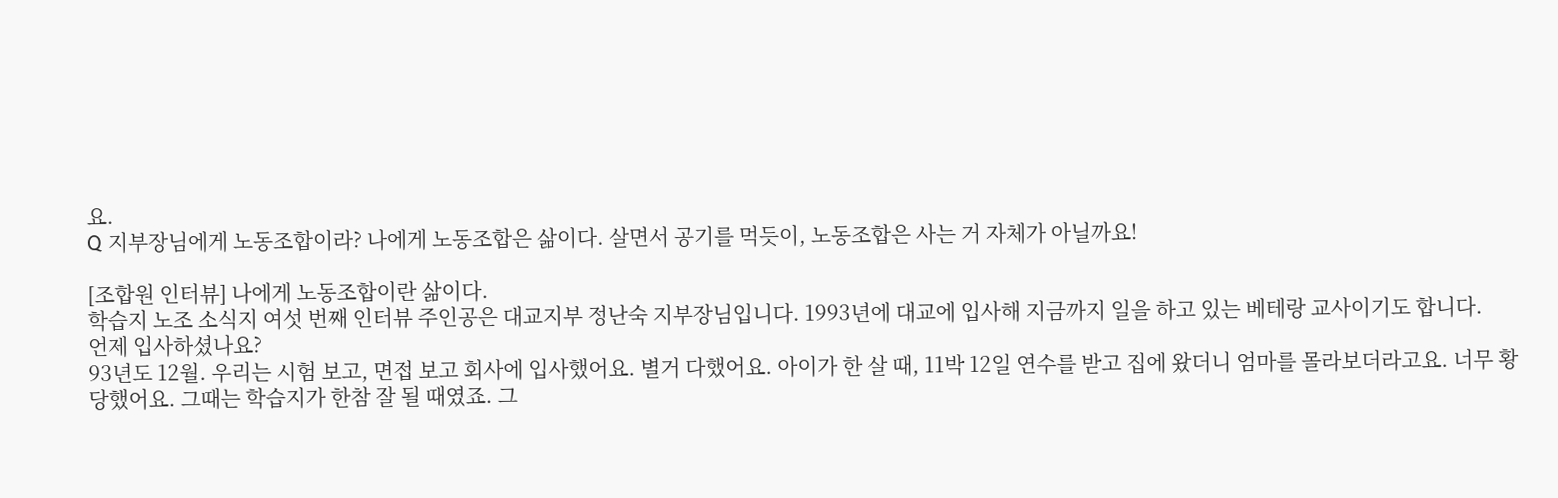요.
Q 지부장님에게 노동조합이라? 나에게 노동조합은 삶이다. 살면서 공기를 먹듯이, 노동조합은 사는 거 자체가 아닐까요!

[조합원 인터뷰] 나에게 노동조합이란 삶이다.
학습지 노조 소식지 여섯 번째 인터뷰 주인공은 대교지부 정난숙 지부장님입니다. 1993년에 대교에 입사해 지금까지 일을 하고 있는 베테랑 교사이기도 합니다.
언제 입사하셨나요?
93년도 12월. 우리는 시험 보고, 면접 보고 회사에 입사했어요. 별거 다했어요. 아이가 한 살 때, 11박 12일 연수를 받고 집에 왔더니 엄마를 몰라보더라고요. 너무 황당했어요. 그때는 학습지가 한참 잘 될 때였죠. 그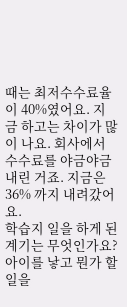때는 최저수수료율이 40%였어요. 지금 하고는 차이가 많이 나요. 회사에서 수수료를 야금야금 내린 거죠. 지금은 36% 까지 내려갔어요.
학습지 일을 하게 된 계기는 무엇인가요?
아이를 낳고 뭔가 할 일을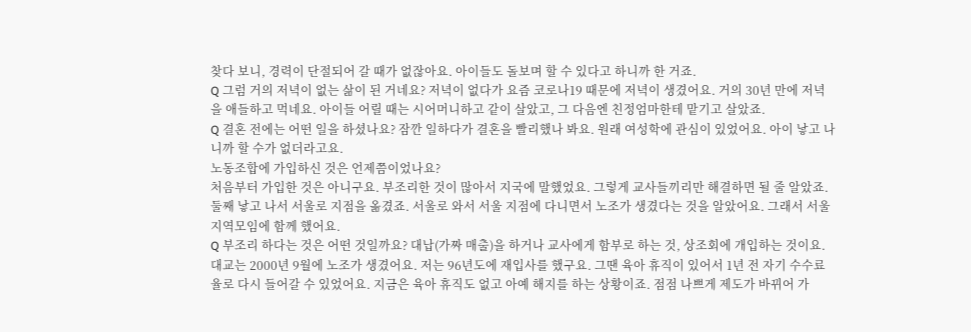찾다 보니, 경력이 단절되어 갈 때가 없잖아요. 아이들도 돌보며 할 수 있다고 하니까 한 거죠.
Q 그럼 거의 저녁이 없는 삶이 된 거네요? 저녁이 없다가 요즘 코로나19 때문에 저녁이 생겼어요. 거의 30년 만에 저녁을 애들하고 먹네요. 아이들 어릴 때는 시어머니하고 같이 살았고, 그 다음엔 친정엄마한테 맡기고 살았죠.
Q 결혼 전에는 어떤 일을 하셨나요? 잠깐 일하다가 결혼을 빨리했나 봐요. 원래 여성학에 관심이 있었어요. 아이 낳고 나니까 할 수가 없더라고요.
노동조합에 가입하신 것은 언제쯤이었나요?
처음부터 가입한 것은 아니구요. 부조리한 것이 많아서 지국에 말했었요. 그렇게 교사들끼리만 해결하면 될 줄 알았죠. 둘째 낳고 나서 서울로 지점을 옮겼죠. 서울로 와서 서울 지점에 다니면서 노조가 생겼다는 것을 알았어요. 그래서 서울지역모임에 함께 했어요.
Q 부조리 하다는 것은 어떤 것일까요? 대납(가짜 매출)을 하거나 교사에게 함부로 하는 것, 상조회에 개입하는 것이요. 대교는 2000년 9월에 노조가 생겼어요. 저는 96년도에 재입사를 했구요. 그땐 육아 휴직이 있어서 1년 전 자기 수수료율로 다시 들어갈 수 있었어요. 지금은 육아 휴직도 없고 아예 해지를 하는 상황이죠. 점점 나쁘게 제도가 바뀌어 가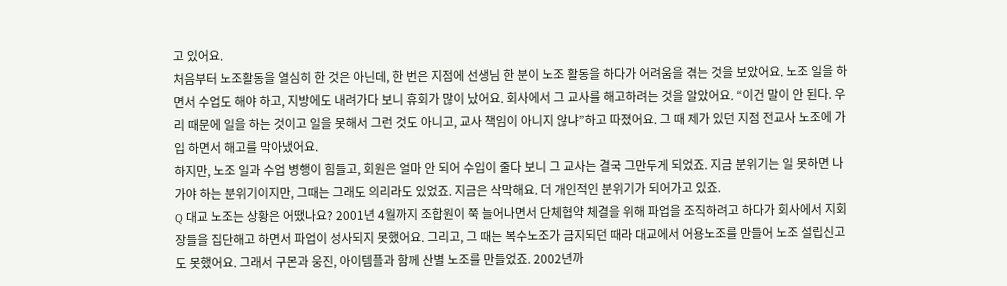고 있어요.
처음부터 노조활동을 열심히 한 것은 아닌데, 한 번은 지점에 선생님 한 분이 노조 활동을 하다가 어려움을 겪는 것을 보았어요. 노조 일을 하면서 수업도 해야 하고, 지방에도 내려가다 보니 휴회가 많이 났어요. 회사에서 그 교사를 해고하려는 것을 알았어요. “이건 말이 안 된다. 우리 때문에 일을 하는 것이고 일을 못해서 그런 것도 아니고, 교사 책임이 아니지 않냐”하고 따졌어요. 그 때 제가 있던 지점 전교사 노조에 가입 하면서 해고를 막아냈어요.
하지만, 노조 일과 수업 병행이 힘들고, 회원은 얼마 안 되어 수입이 줄다 보니 그 교사는 결국 그만두게 되었죠. 지금 분위기는 일 못하면 나가야 하는 분위기이지만, 그때는 그래도 의리라도 있었죠. 지금은 삭막해요. 더 개인적인 분위기가 되어가고 있죠.
Q 대교 노조는 상황은 어땠나요? 2001년 4월까지 조합원이 쭉 늘어나면서 단체협약 체결을 위해 파업을 조직하려고 하다가 회사에서 지회장들을 집단해고 하면서 파업이 성사되지 못했어요. 그리고, 그 때는 복수노조가 금지되던 때라 대교에서 어용노조를 만들어 노조 설립신고도 못했어요. 그래서 구몬과 웅진, 아이템플과 함께 산별 노조를 만들었죠. 2002년까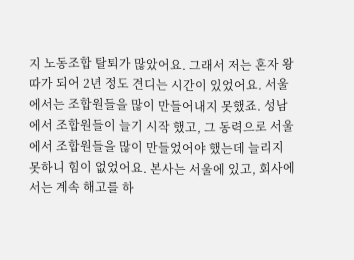지 노동조합 탈퇴가 많았어요. 그래서 저는 혼자 왕따가 되어 2년 정도 견디는 시간이 있었어요. 서울에서는 조합원들을 많이 만들어내지 못했죠. 성남에서 조합원들이 늘기 시작 했고, 그 동력으로 서울에서 조합원들을 많이 만들었어야 했는데 늘리지 못하니 힘이 없었어요. 본사는 서울에 있고, 회사에서는 계속 해고를 하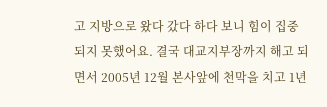고 지방으로 왔다 갔다 하다 보니 힘이 집중되지 못했어요. 결국 대교지부장까지 해고 되면서 2005년 12월 본사앞에 천막을 치고 1년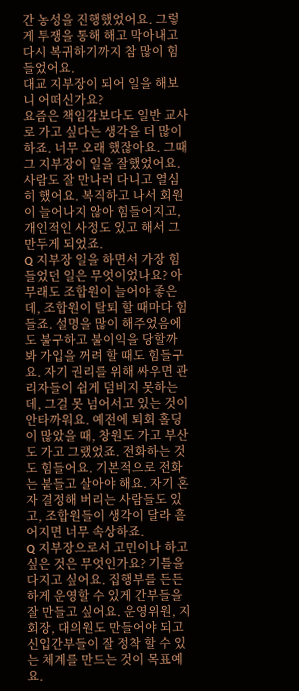간 농성을 진행했었어요. 그렇게 투쟁을 통해 해고 막아내고 다시 복귀하기까지 참 많이 힘들었어요.
대교 지부장이 되어 일을 해보니 어떠신가요?
요즘은 책임감보다도 일반 교사로 가고 싶다는 생각을 더 많이 하죠. 너무 오래 했잖아요. 그때 그 지부장이 일을 잘했었어요. 사람도 잘 만나러 다니고 열심히 했어요. 복직하고 나서 회원이 늘어나지 않아 힘들어지고, 개인적인 사정도 있고 해서 그만두게 되었죠.
Q 지부장 일을 하면서 가장 힘들었던 일은 무엇이었나요? 아무래도 조합원이 늘어야 좋은데, 조합원이 탈퇴 할 때마다 힘들죠. 설명을 많이 해주었음에도 불구하고 불이익을 당할까 봐 가입을 꺼려 할 때도 힘들구요. 자기 권리를 위해 싸우면 관리자들이 쉽게 덤비지 못하는데, 그걸 못 넘어서고 있는 것이 안타까워요. 예전에 퇴회 홀딩이 많았을 때, 창원도 가고 부산도 가고 그랬었죠. 전화하는 것도 힘들어요. 기본적으로 전화는 붙들고 살아야 해요. 자기 혼자 결정해 버리는 사람들도 있고, 조합원들이 생각이 달라 흩어지면 너무 속상하죠.
Q 지부장으로서 고민이나 하고 싶은 것은 무엇인가요? 기틀을 다지고 싶어요. 집행부를 든든하게 운영할 수 있게 간부들을 잘 만들고 싶어요. 운영위원, 지회장, 대의원도 만들어야 되고 신입간부들이 잘 정착 할 수 있는 체계를 만드는 것이 목표예요.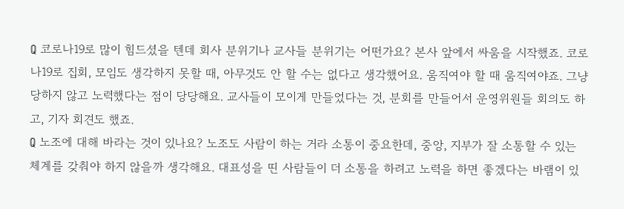Q 코로나19로 많이 힘드셨을 텐데 회사 분위기나 교사들 분위기는 어떤가요? 본사 앞에서 싸움을 시작했죠. 코로나19로 집회, 모임도 생각하지 못할 때, 아무것도 안 할 수는 없다고 생각했어요. 움직여야 할 때 움직여야죠. 그냥 당하지 않고 노력했다는 점이 당당해요. 교사들이 모이게 만들었다는 것, 분회를 만들어서 운영위원들 회의도 하고, 기자 회견도 했죠.
Q 노조에 대해 바라는 것이 있나요? 노조도 사람이 하는 거라 소통이 중요한데, 중앙, 지부가 잘 소통할 수 있는 체계를 갖춰야 하지 않을까 생각해요. 대표성을 띤 사람들이 더 소통을 하려고 노력을 하면 좋겠다는 바램이 있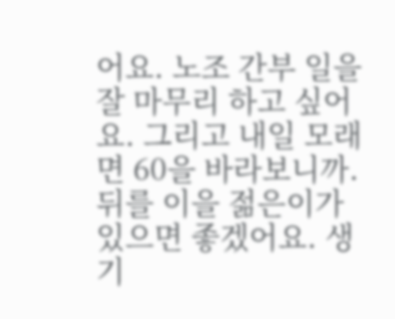어요. 노조 간부 일을 잘 마무리 하고 싶어요. 그리고 내일 모래면 60을 바라보니까. 뒤를 이을 젊은이가 있으면 좋겠어요. 생기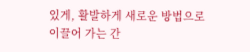있게, 활발하게 새로운 방법으로 이끌어 가는 간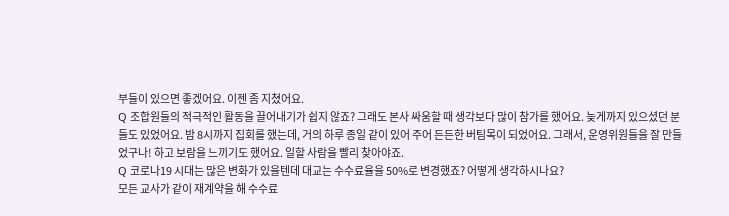부들이 있으면 좋겠어요. 이젠 좀 지쳤어요.
Q 조합원들의 적극적인 활동을 끌어내기가 쉽지 않죠? 그래도 본사 싸움할 때 생각보다 많이 참가를 했어요. 늦게까지 있으셨던 분들도 있었어요. 밤 8시까지 집회를 했는데, 거의 하루 종일 같이 있어 주어 든든한 버팀목이 되었어요. 그래서, 운영위원들을 잘 만들었구나! 하고 보람을 느끼기도 했어요. 일할 사람을 빨리 찾아야죠.
Q 코로나19 시대는 많은 변화가 있을텐데 대교는 수수료율을 50%로 변경했죠? 어떻게 생각하시나요?
모든 교사가 같이 재계약을 해 수수료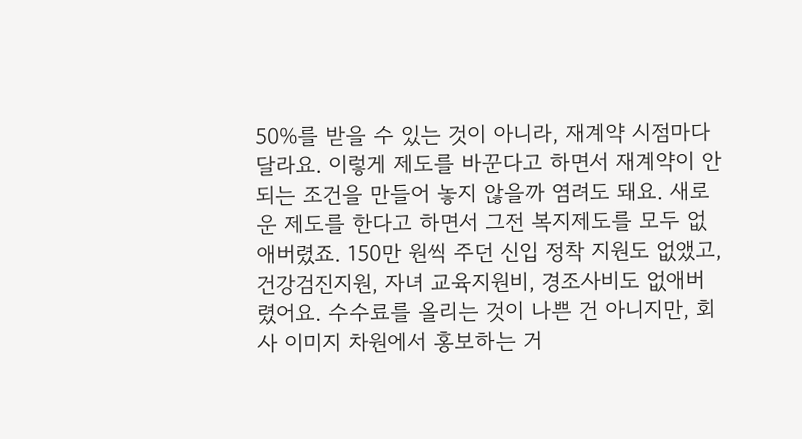50%를 받을 수 있는 것이 아니라, 재계약 시점마다 달라요. 이렇게 제도를 바꾼다고 하면서 재계약이 안되는 조건을 만들어 놓지 않을까 염려도 돼요. 새로운 제도를 한다고 하면서 그전 복지제도를 모두 없애버렸죠. 150만 원씩 주던 신입 정착 지원도 없앴고, 건강검진지원, 자녀 교육지원비, 경조사비도 없애버렸어요. 수수료를 올리는 것이 나쁜 건 아니지만, 회사 이미지 차원에서 홍보하는 거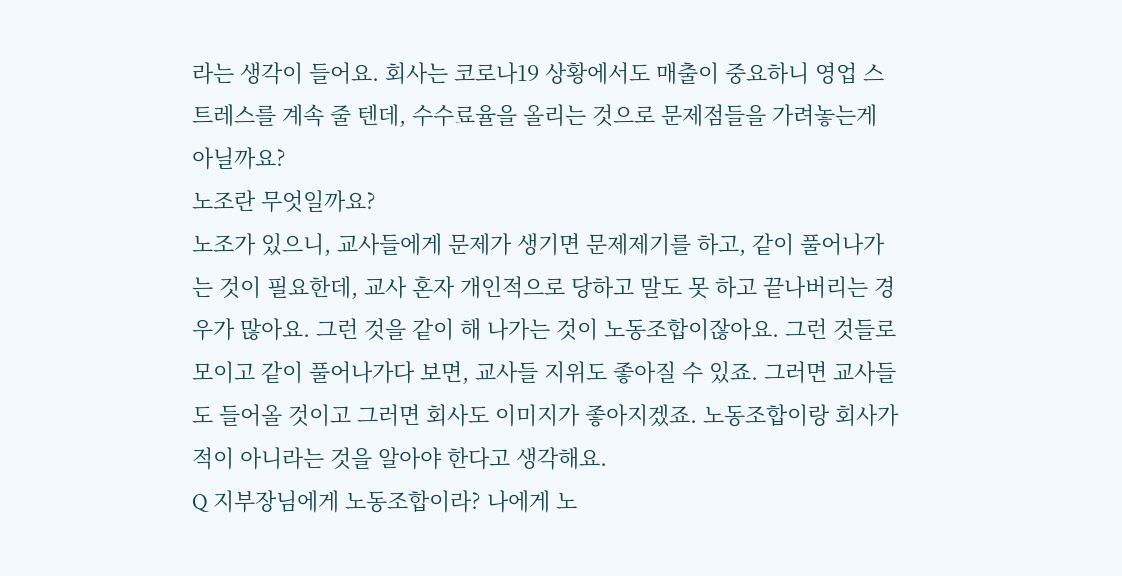라는 생각이 들어요. 회사는 코로나19 상황에서도 매출이 중요하니 영업 스트레스를 계속 줄 텐데, 수수료율을 올리는 것으로 문제점들을 가려놓는게 아닐까요?
노조란 무엇일까요?
노조가 있으니, 교사들에게 문제가 생기면 문제제기를 하고, 같이 풀어나가는 것이 필요한데, 교사 혼자 개인적으로 당하고 말도 못 하고 끝나버리는 경우가 많아요. 그런 것을 같이 해 나가는 것이 노동조합이잖아요. 그런 것들로 모이고 같이 풀어나가다 보면, 교사들 지위도 좋아질 수 있죠. 그러면 교사들도 들어올 것이고 그러면 회사도 이미지가 좋아지겠죠. 노동조합이랑 회사가 적이 아니라는 것을 알아야 한다고 생각해요.
Q 지부장님에게 노동조합이라? 나에게 노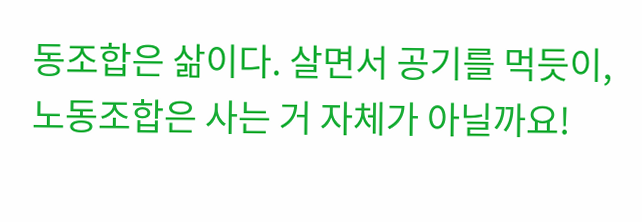동조합은 삶이다. 살면서 공기를 먹듯이, 노동조합은 사는 거 자체가 아닐까요!